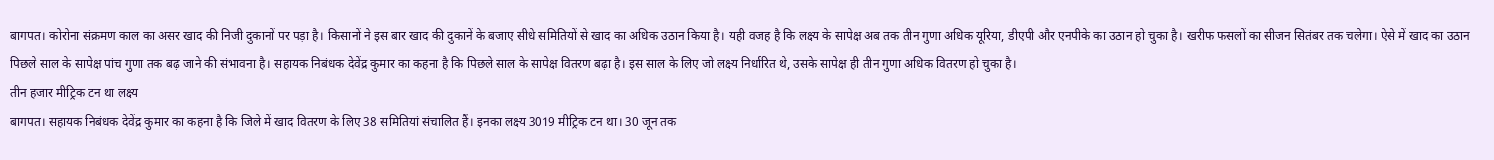बागपत। कोरोना संक्रमण काल का असर खाद की निजी दुकानों पर पड़ा है। किसानों ने इस बार खाद की दुकानें के बजाए सीधे समितियों से खाद का अधिक उठान किया है। यही वजह है कि लक्ष्य के सापेक्ष अब तक तीन गुणा अधिक यूरिया, डीएपी और एनपीके का उठान हो चुका है। खरीफ फसलों का सीजन सितंबर तक चलेगा। ऐसे में खाद का उठान पिछले साल के सापेक्ष पांच गुणा तक बढ़ जाने की संभावना है। सहायक निबंधक देवेंद्र कुमार का कहना है कि पिछले साल के सापेक्ष वितरण बढ़ा है। इस साल के लिए जो लक्ष्य निर्धारित थे, उसके सापेक्ष ही तीन गुणा अधिक वितरण हो चुका है।
तीन हजार मीट्रिक टन था लक्ष्य
बागपत। सहायक निबंधक देवेंद्र कुमार का कहना है कि जिले में खाद वितरण के लिए 38 समितियां संचालित हैं। इनका लक्ष्य 3019 मीट्रिक टन था। 30 जून तक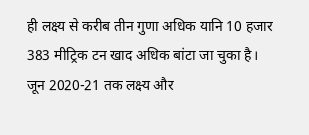ही लक्ष्य से करीब तीन गुणा अधिक यानि 10 हजार 383 मीट्रिक टन खाद अधिक बांटा जा चुका है।
जून 2020-21 तक लक्ष्य और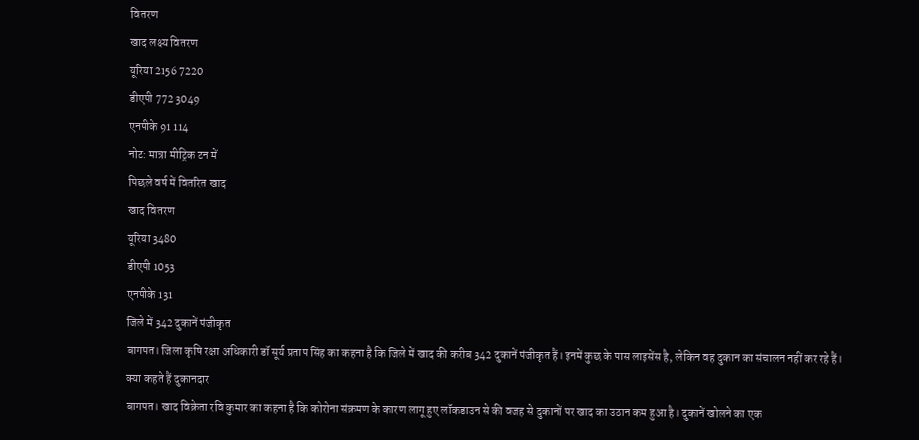वितरण
खाद लक्ष्य वितरण
यूरिया 2156 7220
डीएपी 772 3049
एनपीके 91 114
नोट: मात्रा मीट्रिक टन में
पिछले वर्ष में वितरित खाद
खाद वितरण
यूरिया 3480
डीएपी 1053
एनपीके 131
जिले में 342 दुकानें पंजीकृत
बागपत। जिला कृषि रक्षा अधिकारी डॉ सूर्य प्रताप सिंह का कहना है कि जिले में खाद की करीब 342 दुकानें पंजीकृत हैं। इनमें कुछ के पास लाइसेंस है, लेकिन वह दुकान का संचालन नहीं कर रहे हैं।
क्या कहते हैं दुकानदार
बागपत। खाद विक्रेता रवि कुमार का कहना है कि कोरोना संक्रमण के कारण लागू हुए लॉकडाउन से की वजह से दुकानों पर खाद का उठान कम हुआ है। दुकानें खोलने का एक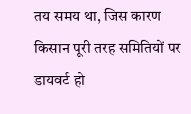तय समय था, जिस कारण किसान पूरी तरह समितियों पर डायवर्ट हो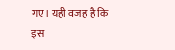गए। यही वजह है कि इस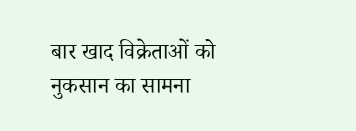बार खाद विक्रेताओं को नुकसान का सामना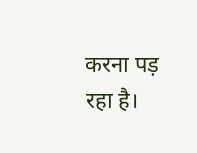करना पड़ रहा है।